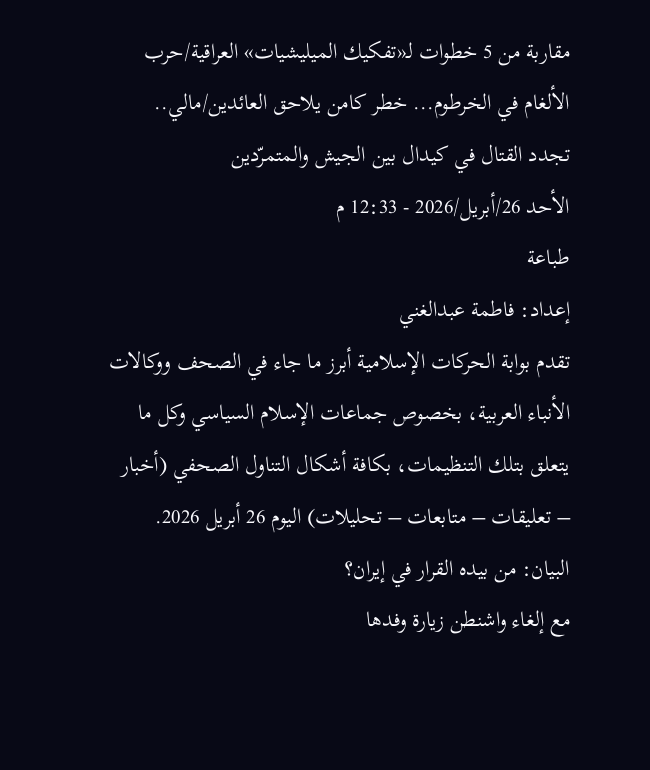مقاربة من 5 خطوات لـ«تفكيك الميليشيات» العراقية/حرب الألغام في الخرطوم... خطر كامن يلاحق العائدين/مالي.. تجدد القتال في كيدال بين الجيش والمتمرّدين
الأحد 26/أبريل/2026 - 12:33 م
طباعة
إعداد: فاطمة عبدالغني
تقدم بوابة الحركات الإسلامية أبرز ما جاء في الصحف ووكالات الأنباء العربية، بخصوص جماعات الإسلام السياسي وكل ما يتعلق بتلك التنظيمات، بكافة أشكال التناول الصحفي (أخبار – تعليقات – متابعات – تحليلات) اليوم 26 أبريل 2026.
البيان: من بيده القرار في إيران؟
مع إلغاء واشنطن زيارة وفدها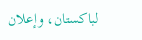لباكستان، وإعلان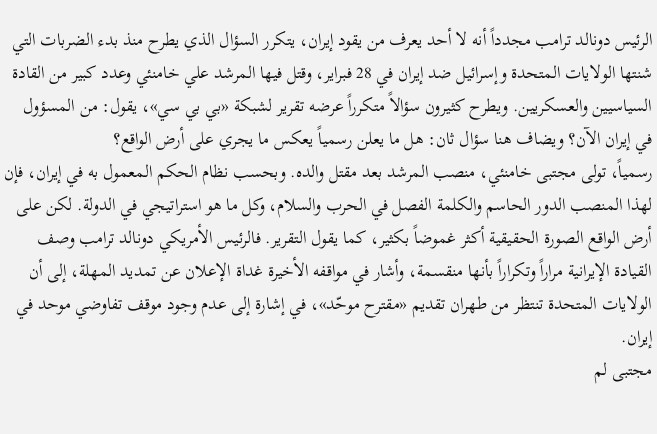الرئيس دونالد ترامب مجدداً أنه لا أحد يعرف من يقود إيران، يتكرر السؤال الذي يطرح منذ بدء الضربات التي شنتها الولايات المتحدة وإسرائيل ضد إيران في 28 فبراير، وقتل فيها المرشد علي خامنئي وعدد كبير من القادة السياسيين والعسكريين. ويطرح كثيرون سؤالاً متكرراً عرضه تقرير لشبكة «بي بي سي»، يقول: من المسؤول في إيران الآن؟ ويضاف هنا سؤال ثان: هل ما يعلن رسمياً يعكس ما يجري على أرض الواقع؟
رسمياً، تولى مجتبى خامنئي، منصب المرشد بعد مقتل والده. وبحسب نظام الحكم المعمول به في إيران، فإن لهذا المنصب الدور الحاسم والكلمة الفصل في الحرب والسلام، وكل ما هو استراتيجي في الدولة. لكن على أرض الواقع الصورة الحقيقية أكثر غموضاً بكثير، كما يقول التقرير. فالرئيس الأمريكي دونالد ترامب وصف القيادة الإيرانية مراراً وتكراراً بأنها منقسمة، وأشار في مواقفه الأخيرة غداة الإعلان عن تمديد المهلة، إلى أن الولايات المتحدة تنتظر من طهران تقديم «مقترح موحّد»، في إشارة إلى عدم وجود موقف تفاوضي موحد في إيران.
مجتبى لم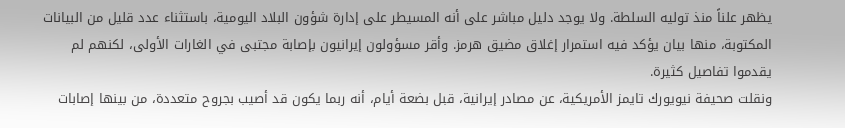يظهر علناً منذ توليه السلطة. ولا يوجد دليل مباشر على أنه المسيطر على إدارة شؤون البلاد اليومية، باستثناء عدد قليل من البيانات المكتوبة، منها بيان يؤكد فيه استمرار إغلاق مضيق هرمز. وأقر مسؤولون إيرانيون بإصابة مجتبى في الغارات الأولى، لكنهم لم يقدموا تفاصيل كثيرة.
ونقلت صحيفة نيويورك تايمز الأمريكية، عن مصادر إيرانية، قبل بضعة أيام، أنه ربما يكون قد أصيب بجروح متعددة، من بينها إصابات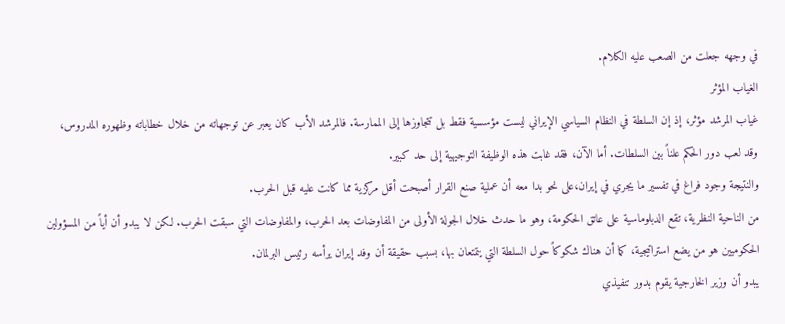في وجهه جعلت من الصعب عليه الكلام.
الغياب المؤثر
غياب المرشد مؤثر، إذ إن السلطة في النظام السياسي الإيراني ليست مؤسسية فقط بل تتجاوزها إلى الممارسة. فالمرشد الأب كان يعبر عن توجهاته من خلال خطاباته وظهوره المدروس، وقد لعب دور الحكم علناً بين السلطات. أما الآن، فقد غابت هذه الوظيفة التوجيهية إلى حد كبير.
والنتيجة وجود فراغ في تفسير ما يجري في إيران،على نحو بدا معه أن عملية صنع القرار أصبحت أقل مركزية مما كانت عليه قبل الحرب.
من الناحية النظرية، تقع الدبلوماسية على عاتق الحكومة، وهو ما حدث خلال الجولة الأولى من المفاوضات بعد الحرب، والمفاوضات التي سبقت الحرب. لكن لا يبدو أن أياً من المسؤولين الحكوميين هو من يضع استراتيجية، كما أن هناك شكوكاً حول السلطة التي يتمتعان بها، بسبب حقيقة أن وفد إيران يرأسه رئيس البرلمان.
يبدو أن وزير الخارجية يقوم بدور تنفيذي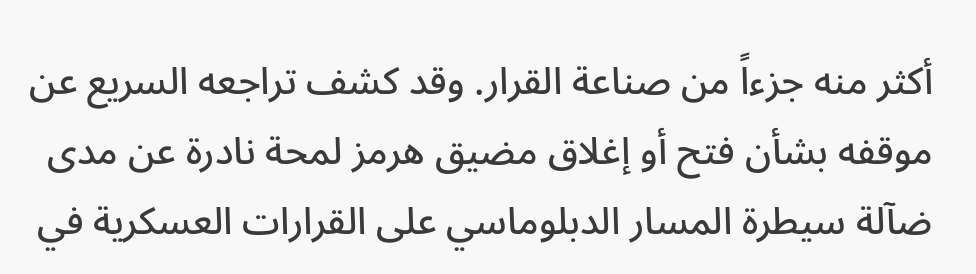أكثر منه جزءاً من صناعة القرار. وقد كشف تراجعه السريع عن موقفه بشأن فتح أو إغلاق مضيق هرمز لمحة نادرة عن مدى ضآلة سيطرة المسار الدبلوماسي على القرارات العسكرية في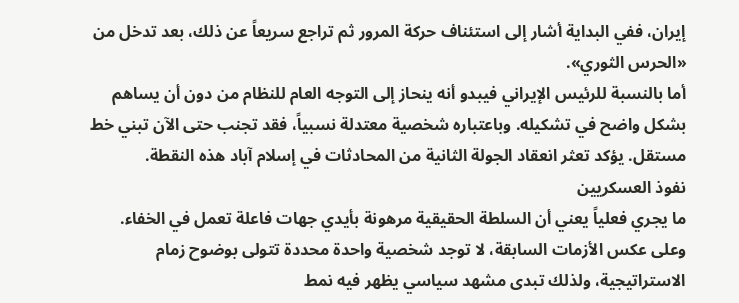إيران، ففي البداية أشار إلى استئناف حركة المرور ثم تراجع سريعاً عن ذلك، بعد تدخل من «الحرس الثوري».
أما بالنسبة للرئيس الإيراني فيبدو أنه ينحاز إلى التوجه العام للنظام من دون أن يساهم بشكل واضح في تشكيله. وباعتباره شخصية معتدلة نسبياً، فقد تجنب حتى الآن تبني خط مستقل. يؤكد تعثر انعقاد الجولة الثانية من المحادثات في إسلام آباد هذه النقطة.
نفوذ العسكريين
ما يجري فعلياً يعني أن السلطة الحقيقية مرهونة بأيدي جهات فاعلة تعمل في الخفاء. وعلى عكس الأزمات السابقة، لا توجد شخصية واحدة محددة تتولى بوضوح زمام الاستراتيجية، ولذلك تبدى مشهد سياسي يظهر فيه نمط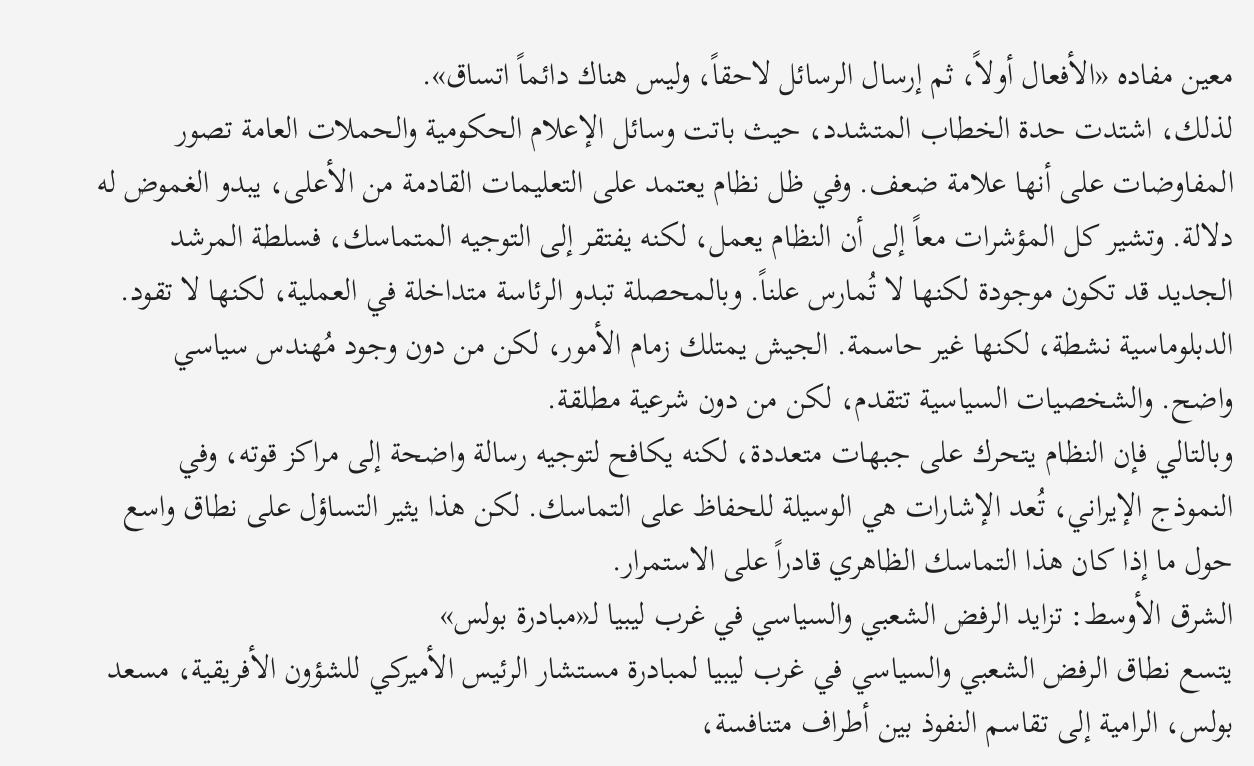معين مفاده «الأفعال أولاً، ثم إرسال الرسائل لاحقاً، وليس هناك دائماً اتساق».
لذلك، اشتدت حدة الخطاب المتشدد، حيث باتت وسائل الإعلام الحكومية والحملات العامة تصور المفاوضات على أنها علامة ضعف. وفي ظل نظام يعتمد على التعليمات القادمة من الأعلى، يبدو الغموض له دلالة. وتشير كل المؤشرات معاً إلى أن النظام يعمل، لكنه يفتقر إلى التوجيه المتماسك، فسلطة المرشد الجديد قد تكون موجودة لكنها لا تُمارس علناً. وبالمحصلة تبدو الرئاسة متداخلة في العملية، لكنها لا تقود. الدبلوماسية نشطة، لكنها غير حاسمة. الجيش يمتلك زمام الأمور، لكن من دون وجود مُهندس سياسي واضح. والشخصيات السياسية تتقدم، لكن من دون شرعية مطلقة.
وبالتالي فإن النظام يتحرك على جبهات متعددة، لكنه يكافح لتوجيه رسالة واضحة إلى مراكز قوته، وفي النموذج الإيراني، تُعد الإشارات هي الوسيلة للحفاظ على التماسك. لكن هذا يثير التساؤل على نطاق واسع حول ما إذا كان هذا التماسك الظاهري قادراً على الاستمرار.
الشرق الأوسط: تزايد الرفض الشعبي والسياسي في غرب ليبيا لـ«مبادرة بولس»
يتسع نطاق الرفض الشعبي والسياسي في غرب ليبيا لمبادرة مستشار الرئيس الأميركي للشؤون الأفريقية، مسعد بولس، الرامية إلى تقاسم النفوذ بين أطراف متنافسة،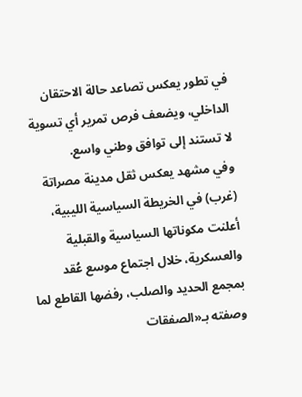في تطور يعكس تصاعد حالة الاحتقان الداخلي، ويضعف فرص تمرير أي تسوية لا تستند إلى توافق وطني واسع.
وفي مشهد يعكس ثقل مدينة مصراتة (غرب) في الخريطة السياسية الليبية، أعلنت مكوناتها السياسية والقبلية والعسكرية، خلال اجتماع موسع عُقد بمجمع الحديد والصلب، رفضها القاطع لما وصفته بـ«الصفقات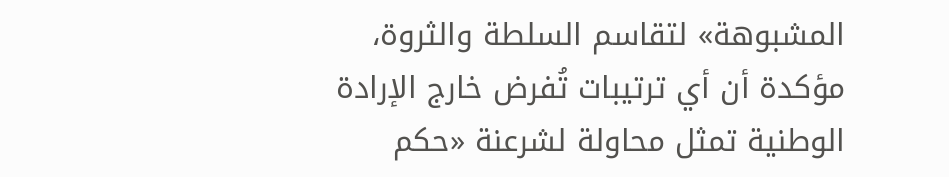المشبوهة» لتقاسم السلطة والثروة، مؤكدة أن أي ترتيبات تُفرض خارج الإرادة الوطنية تمثل محاولة لشرعنة «حكم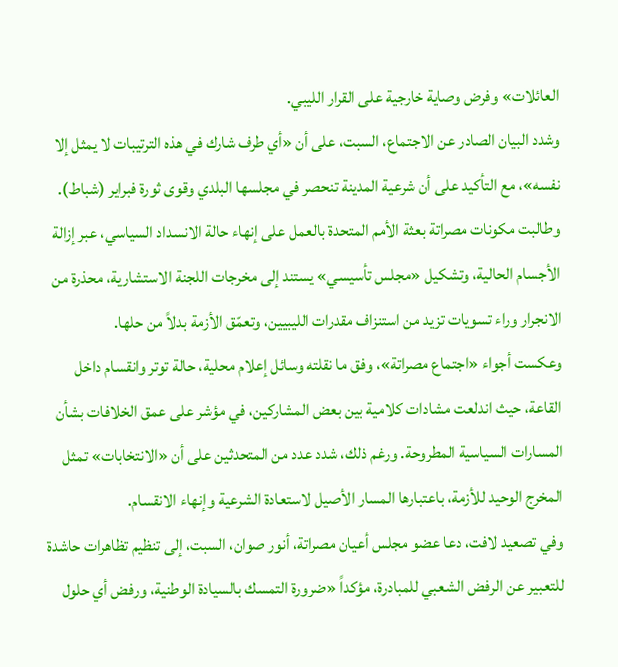العائلات» وفرض وصاية خارجية على القرار الليبي.
وشدد البيان الصادر عن الاجتماع، السبت، على أن «أي طرف شارك في هذه الترتيبات لا يمثل إلا نفسه»، مع التأكيد على أن شرعية المدينة تنحصر في مجلسها البلدي وقوى ثورة فبراير (شباط).
وطالبت مكونات مصراتة بعثة الأمم المتحدة بالعمل على إنهاء حالة الانسداد السياسي، عبر إزالة الأجسام الحالية، وتشكيل «مجلس تأسيسي» يستند إلى مخرجات اللجنة الاستشارية، محذرة من الانجرار وراء تسويات تزيد من استنزاف مقدرات الليبيين، وتعمّق الأزمة بدلاً من حلها.
وعكست أجواء «اجتماع مصراتة»، وفق ما نقلته وسائل إعلام محلية، حالة توتر وانقسام داخل القاعة، حيث اندلعت مشادات كلامية بين بعض المشاركين، في مؤشر على عمق الخلافات بشأن المسارات السياسية المطروحة. ورغم ذلك، شدد عدد من المتحدثين على أن «الانتخابات» تمثل المخرج الوحيد للأزمة، باعتبارها المسار الأصيل لاستعادة الشرعية وإنهاء الانقسام.
وفي تصعيد لافت، دعا عضو مجلس أعيان مصراتة، أنور صوان، السبت، إلى تنظيم تظاهرات حاشدة للتعبير عن الرفض الشعبي للمبادرة، مؤكداً «ضرورة التمسك بالسيادة الوطنية، ورفض أي حلول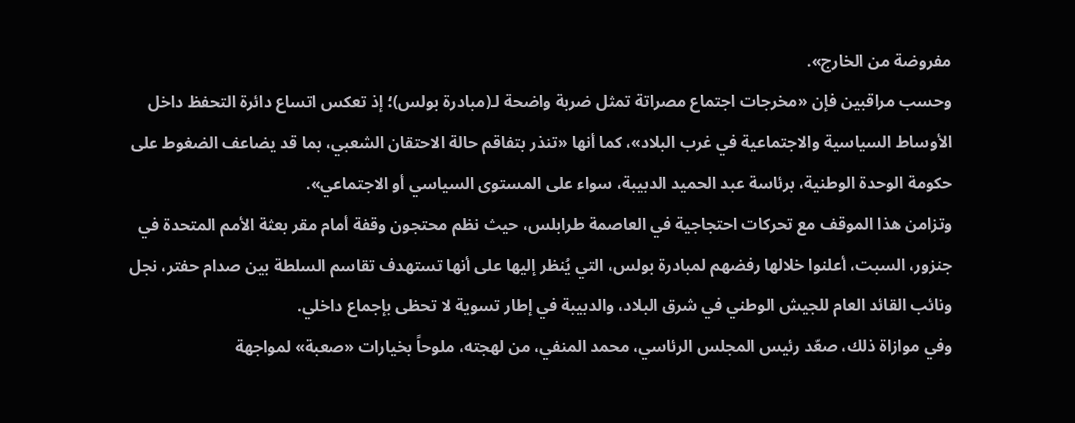مفروضة من الخارج».
وحسب مراقبين فإن «مخرجات اجتماع مصراتة تمثل ضربة واضحة لـ(مبادرة بولس)؛ إذ تعكس اتساع دائرة التحفظ داخل الأوساط السياسية والاجتماعية في غرب البلاد»، كما أنها «تنذر بتفاقم حالة الاحتقان الشعبي، بما قد يضاعف الضغوط على حكومة الوحدة الوطنية، برئاسة عبد الحميد الدبيبة، سواء على المستوى السياسي أو الاجتماعي».
وتزامن هذا الموقف مع تحركات احتجاجية في العاصمة طرابلس، حيث نظم محتجون وقفة أمام مقر بعثة الأمم المتحدة في جنزور، السبت، أعلنوا خلالها رفضهم لمبادرة بولس، التي يُنظر إليها على أنها تستهدف تقاسم السلطة بين صدام حفتر، نجل ونائب القائد العام للجيش الوطني في شرق البلاد، والدبيبة في إطار تسوية لا تحظى بإجماع داخلي.
وفي موازاة ذلك، صعّد رئيس المجلس الرئاسي، محمد المنفي، من لهجته، ملوحاً بخيارات «صعبة» لمواجهة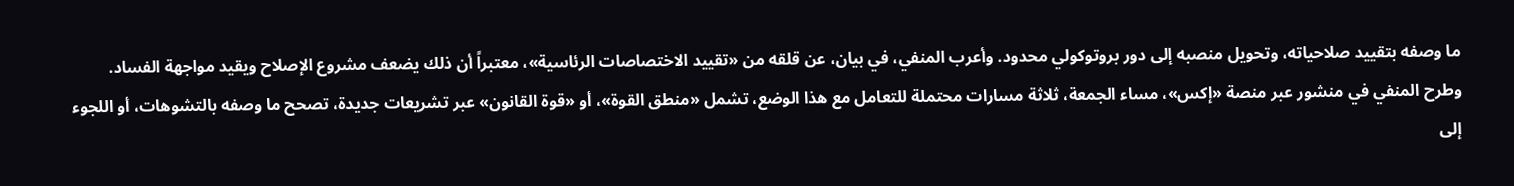ما وصفه بتقييد صلاحياته، وتحويل منصبه إلى دور بروتوكولي محدود. وأعرب المنفي، في بيان، عن قلقه من «تقييد الاختصاصات الرئاسية»، معتبراً أن ذلك يضعف مشروع الإصلاح ويقيد مواجهة الفساد.
وطرح المنفي في منشور عبر منصة «إكس»، مساء الجمعة، ثلاثة مسارات محتملة للتعامل مع هذا الوضع، تشمل «منطق القوة»، أو «قوة القانون» عبر تشريعات جديدة، تصحح ما وصفه بالتشوهات، أو اللجوء إلى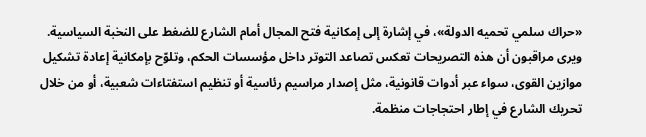«حراك سلمي تحميه الدولة»، في إشارة إلى إمكانية فتح المجال أمام الشارع للضغط على النخبة السياسية.
ويرى مراقبون أن هذه التصريحات تعكس تصاعد التوتر داخل مؤسسات الحكم، وتلوّح بإمكانية إعادة تشكيل موازين القوى، سواء عبر أدوات قانونية، مثل إصدار مراسيم رئاسية أو تنظيم استفتاءات شعبية، أو من خلال تحريك الشارع في إطار احتجاجات منظمة.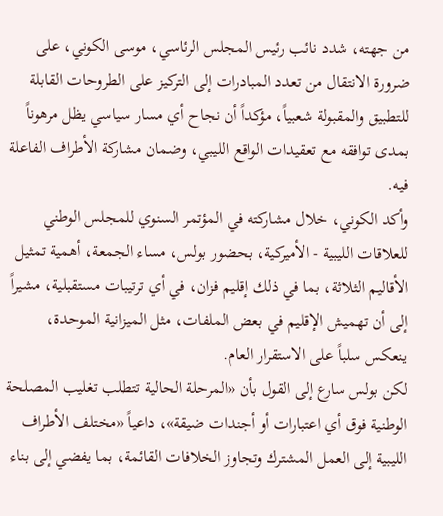من جهته، شدد نائب رئيس المجلس الرئاسي، موسى الكوني، على ضرورة الانتقال من تعدد المبادرات إلى التركيز على الطروحات القابلة للتطبيق والمقبولة شعبياً، مؤكداً أن نجاح أي مسار سياسي يظل مرهوناً بمدى توافقه مع تعقيدات الواقع الليبي، وضمان مشاركة الأطراف الفاعلة فيه.
وأكد الكوني، خلال مشاركته في المؤتمر السنوي للمجلس الوطني للعلاقات الليبية - الأميركية، بحضور بولس، مساء الجمعة، أهمية تمثيل الأقاليم الثلاثة، بما في ذلك إقليم فزان، في أي ترتيبات مستقبلية، مشيراً إلى أن تهميش الإقليم في بعض الملفات، مثل الميزانية الموحدة، ينعكس سلباً على الاستقرار العام.
لكن بولس سارع إلى القول بأن «المرحلة الحالية تتطلب تغليب المصلحة الوطنية فوق أي اعتبارات أو أجندات ضيقة»، داعياً «مختلف الأطراف الليبية إلى العمل المشترك وتجاوز الخلافات القائمة، بما يفضي إلى بناء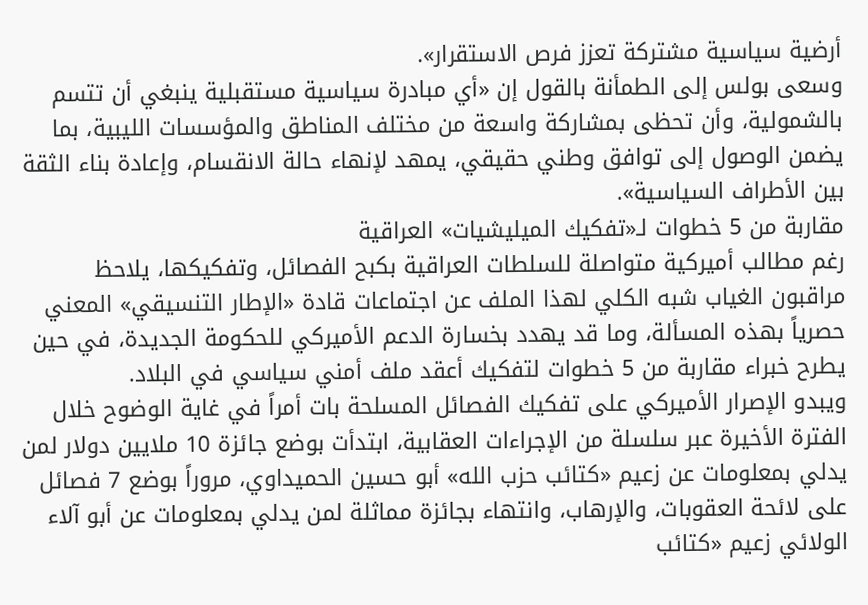أرضية سياسية مشتركة تعزز فرص الاستقرار».
وسعى بولس إلى الطمأنة بالقول إن «أي مبادرة سياسية مستقبلية ينبغي أن تتسم بالشمولية، وأن تحظى بمشاركة واسعة من مختلف المناطق والمؤسسات الليبية، بما يضمن الوصول إلى توافق وطني حقيقي، يمهد لإنهاء حالة الانقسام، وإعادة بناء الثقة بين الأطراف السياسية».
مقاربة من 5 خطوات لـ«تفكيك الميليشيات» العراقية
رغم مطالب أميركية متواصلة للسلطات العراقية بكبح الفصائل، وتفكيكها، يلاحظ مراقبون الغياب شبه الكلي لهذا الملف عن اجتماعات قادة «الإطار التنسيقي» المعني حصرياً بهذه المسألة، وما قد يهدد بخسارة الدعم الأميركي للحكومة الجديدة، في حين يطرح خبراء مقاربة من 5 خطوات لتفكيك أعقد ملف أمني سياسي في البلاد.
ويبدو الإصرار الأميركي على تفكيك الفصائل المسلحة بات أمراً في غاية الوضوح خلال الفترة الأخيرة عبر سلسلة من الإجراءات العقابية، ابتدأت بوضع جائزة 10 ملايين دولار لمن يدلي بمعلومات عن زعيم «كتائب حزب الله» أبو حسين الحميداوي، مروراً بوضع 7 فصائل على لائحة العقوبات، والإرهاب، وانتهاء بجائزة مماثلة لمن يدلي بمعلومات عن أبو آلاء الولائي زعيم «كتائب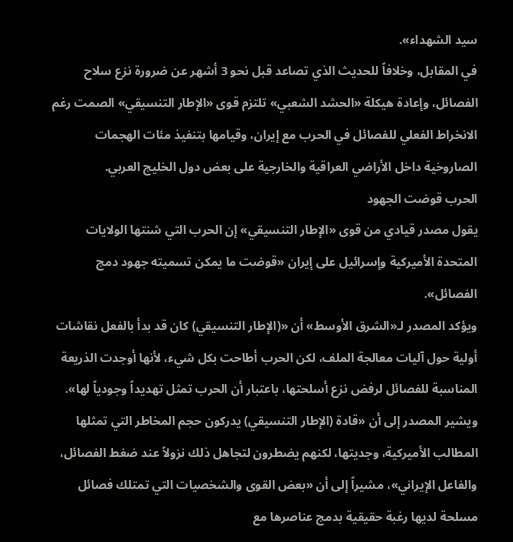سيد الشهداء».
في المقابل، وخلافاً للحديث الذي تصاعد قبل نحو 3 أشهر عن ضرورة نزع سلاح الفصائل، وإعادة هيكلة «الحشد الشعبي» تلتزم قوى «الإطار التنسيقي» الصمت رغم الانخراط الفعلي للفصائل في الحرب مع إيران، وقيامها بتنفيذ مئات الهجمات الصاروخية داخل الأراضي العراقية والخارجية على بعض دول الخليج العربي.
الحرب قوضت الجهود
يقول مصدر قيادي من قوى «الإطار التنسيقي» إن الحرب التي شنتها الولايات المتحدة الأميركية وإسرائيل على إيران «قوضت ما يمكن تسميته جهود دمج الفصائل».
ويؤكد المصدر لـ«الشرق الأوسط» أن «(الإطار التنسيقي) كان قد بدأ بالفعل نقاشات أولية حول آليات معالجة الملف، لكن الحرب أطاحت بكل شيء، لأنها أوجدت الذريعة المناسبة للفصائل لرفض نزع أسلحتها، باعتبار أن الحرب تمثل تهديداً وجودياً لها».
ويشير المصدر إلى أن «قادة (الإطار التنسيقي) يدركون حجم المخاطر التي تمثلها المطالب الأميركية، وجديتها، لكنهم يضطرون لتجاهل ذلك نزولاً عند ضغط الفصائل، والفاعل الإيراني»، مشيراً إلى أن «بعض القوى والشخصيات التي تمتلك فصائل مسلحة لديها رغبة حقيقية بدمج عناصرها مع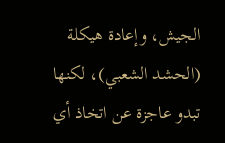الجيش، وإعادة هيكلة (الحشد الشعبي)، لكنها تبدو عاجزة عن اتخاذ أي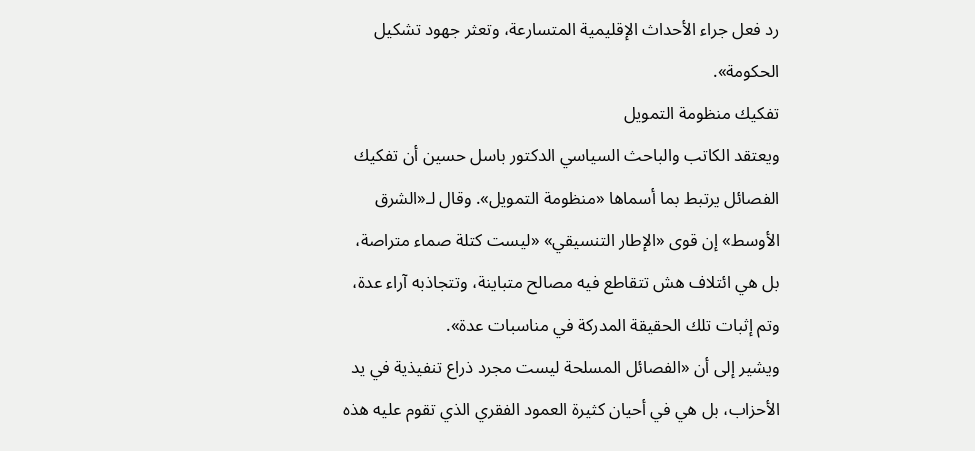رد فعل جراء الأحداث الإقليمية المتسارعة، وتعثر جهود تشكيل الحكومة».
تفكيك منظومة التمويل
ويعتقد الكاتب والباحث السياسي الدكتور باسل حسين أن تفكيك الفصائل يرتبط بما أسماها «منظومة التمويل». وقال لـ«الشرق الأوسط» إن قوى «الإطار التنسيقي» «ليست كتلة صماء متراصة، بل هي ائتلاف هش تتقاطع فيه مصالح متباينة، وتتجاذبه آراء عدة، وتم إثبات تلك الحقيقة المدركة في مناسبات عدة».
ويشير إلى أن «الفصائل المسلحة ليست مجرد ذراع تنفيذية في يد الأحزاب، بل هي في أحيان كثيرة العمود الفقري الذي تقوم عليه هذه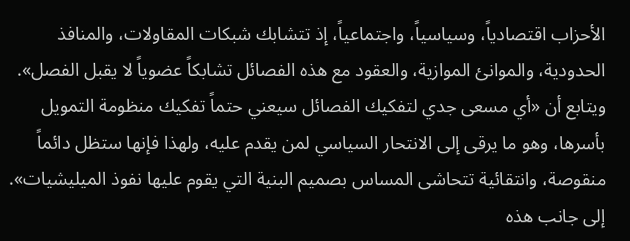الأحزاب اقتصادياً، وسياسياً، واجتماعياً، إذ تتشابك شبكات المقاولات، والمنافذ الحدودية، والموانئ الموازية، والعقود مع هذه الفصائل تشابكاً عضوياً لا يقبل الفصل».
ويتابع أن «أي مسعى جدي لتفكيك الفصائل سيعني حتماً تفكيك منظومة التمويل بأسرها، وهو ما يرقى إلى الانتحار السياسي لمن يقدم عليه، ولهذا فإنها ستظل دائماً منقوصة، وانتقائية تتحاشى المساس بصميم البنية التي يقوم عليها نفوذ الميليشيات».
إلى جانب هذه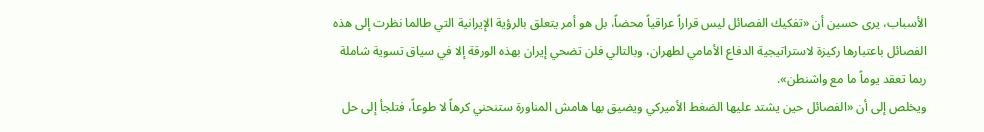الأسباب، يرى حسين أن «تفكيك الفصائل ليس قراراً عراقياً محضاً، بل هو أمر يتعلق بالرؤية الإيرانية التي طالما نظرت إلى هذه الفصائل باعتبارها ركيزة لاستراتيجية الدفاع الأمامي لطهران، وبالتالي فلن تضحي إيران بهذه الورقة إلا في سياق تسوية شاملة ربما تعقد يوماً ما مع واشنطن».
ويخلص إلى أن «الفصائل حين يشتد عليها الضغط الأميركي ويضيق بها هامش المناورة ستنحني كرهاً لا طوعاً، فتلجأ إلى حل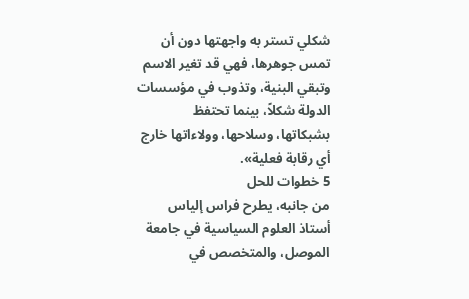شكلي تستر به واجهتها دون أن تمس جوهرها، فهي قد تغير الاسم وتبقي البنية، وتذوب في مؤسسات الدولة شكلاً، بينما تحتفظ بشبكاتها، وسلاحها، وولاءاتها خارج أي رقابة فعلية».
5 خطوات للحل
من جانبه، يطرح فراس إلياس أستاذ العلوم السياسية في جامعة الموصل، والمتخصص في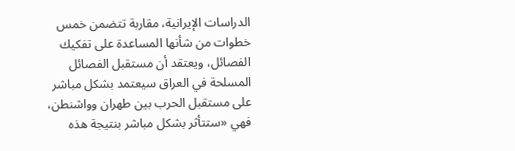الدراسات الإيرانية، مقاربة تتضمن خمس خطوات من شأنها المساعدة على تفكيك الفصائل، ويعتقد أن مستقبل الفصائل المسلحة في العراق سيعتمد بشكل مباشر على مستقبل الحرب بين طهران وواشنطن، فهي «ستتأثر بشكل مباشر بنتيجة هذه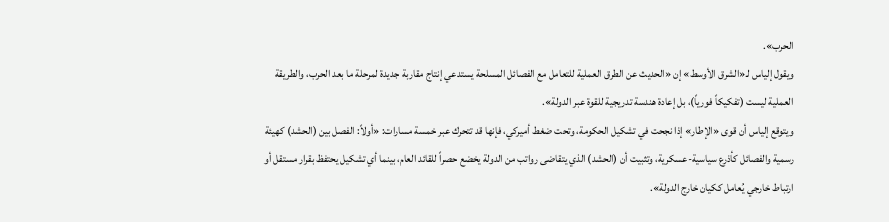الحرب».
ويقول إلياس لـ«الشرق الأوسط» إن «الحديث عن الطرق العملية للتعامل مع الفصائل المسلحة يستدعي إنتاج مقاربة جديدة لمرحلة ما بعد الحرب، والطريقة العملية ليست (تفكيكاً فورياً)، بل إعادة هندسة تدريجية للقوة عبر الدولة».
ويتوقع إلياس أن قوى «الإطار» إذا نجحت في تشكيل الحكومة، وتحت ضغط أميركي، فإنها قد تتحرك عبر خمسة مسارات: «أولاً: الفصل بين (الحشد) كهيئة رسمية والفصائل كأذرع سياسية-عسكرية، وتثبيت أن (الحشد) الذي يتقاضى رواتب من الدولة يخضع حصراً للقائد العام، بينما أي تشكيل يحتفظ بقرار مستقل أو ارتباط خارجي يُعامل ككيان خارج الدولة».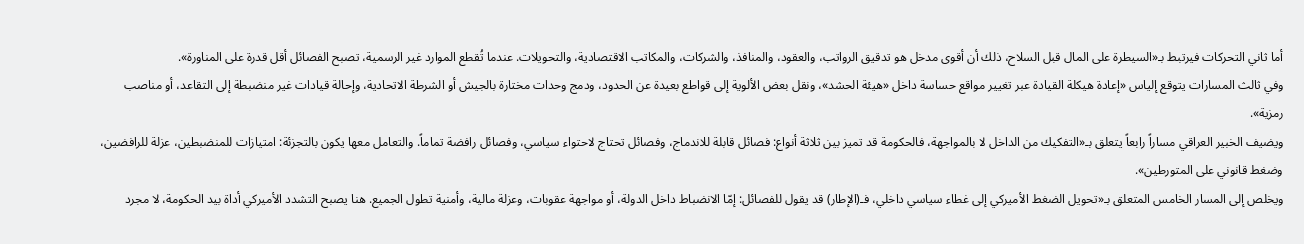أما ثاني التحركات فيرتبط بـ«السيطرة على المال قبل السلاح، ذلك أن أقوى مدخل هو تدقيق الرواتب، والعقود، والمنافذ، والشركات، والمكاتب الاقتصادية، والتحويلات. عندما تُقطع الموارد غير الرسمية، تصبح الفصائل أقل قدرة على المناورة».
وفي ثالث المسارات يتوقع إلياس «إعادة هيكلة القيادة عبر تغيير مواقع حساسة داخل «هيئة الحشد»، ونقل بعض الألوية إلى قواطع بعيدة عن الحدود، ودمج وحدات مختارة بالجيش أو الشرطة الاتحادية، وإحالة قيادات غير منضبطة إلى التقاعد، أو مناصب رمزية».
ويضيف الخبير العراقي مساراً رابعاً يتعلق بـ«التفكيك من الداخل لا بالمواجهة، فالحكومة قد تميز بين ثلاثة أنواع: فصائل قابلة للاندماج، وفصائل تحتاج لاحتواء سياسي، وفصائل رافضة تماماً. والتعامل معها يكون بالتجزئة: امتيازات للمنضبطين، عزلة للرافضين، وضغط قانوني على المتورطين».
ويخلص إلى المسار الخامس المتعلق بـ«تحويل الضغط الأميركي إلى غطاء سياسي داخلي، فـ(الإطار) قد يقول للفصائل: إمّا الانضباط داخل الدولة، أو مواجهة عقوبات، وعزلة مالية، وأمنية تطول الجميع. هنا يصبح التشدد الأميركي أداة بيد الحكومة، لا مجرد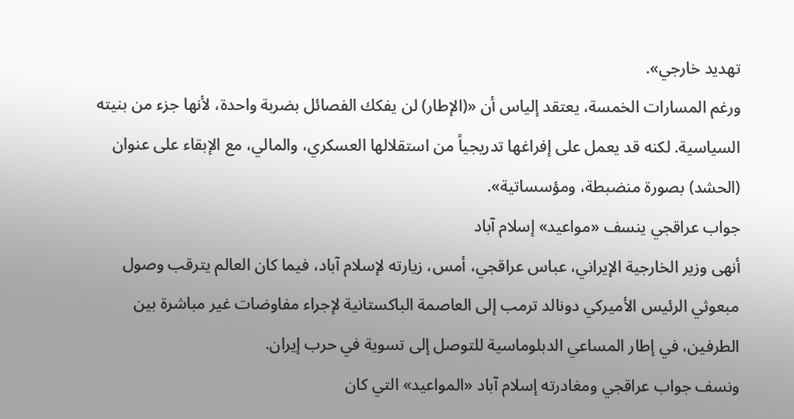تهديد خارجي».
ورغم المسارات الخمسة، يعتقد إلياس أن «(الإطار) لن يفكك الفصائل بضربة واحدة، لأنها جزء من بنيته السياسية. لكنه قد يعمل على إفراغها تدريجياً من استقلالها العسكري، والمالي، مع الإبقاء على عنوان (الحشد) بصورة منضبطة، ومؤسساتية».
جواب عراقجي ينسف «مواعيد» إسلام آباد
أنهى وزير الخارجية الإيراني، عباس عراقجي، أمس، زيارته لإسلام آباد، فيما كان العالم يترقب وصول مبعوثي الرئيس الأميركي دونالد ترمب إلى العاصمة الباكستانية لإجراء مفاوضات غير مباشرة بين الطرفين، في إطار المساعي الدبلوماسية للتوصل إلى تسوية في حرب إيران.
ونسف جواب عراقجي ومغادرته إسلام آباد «المواعيد» التي كان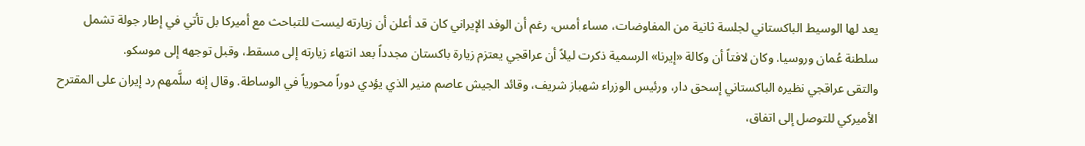يعد لها الوسيط الباكستاني لجلسة ثانية من المفاوضات، مساء أمس، رغم أن الوفد الإيراني كان قد أعلن أن زيارته ليست للتباحث مع أميركا بل تأتي في إطار جولة تشمل سلطنة عُمان وروسيا. وكان لافتاً أن وكالة «إيرنا» الرسمية ذكرت ليلاً أن عراقجي يعتزم زيارة باكستان مجدداً بعد انتهاء زيارته إلى مسقط، وقبل توجهه إلى موسكو.
والتقى عراقجي نظيره الباكستاني إسحق دار، ورئيس الوزراء شهباز شريف، وقائد الجيش عاصم منير الذي يؤدي دوراً محورياً في الوساطة. وقال إنه سلَّمهم رد إيران على المقترح الأميركي للتوصل إلى اتفاق،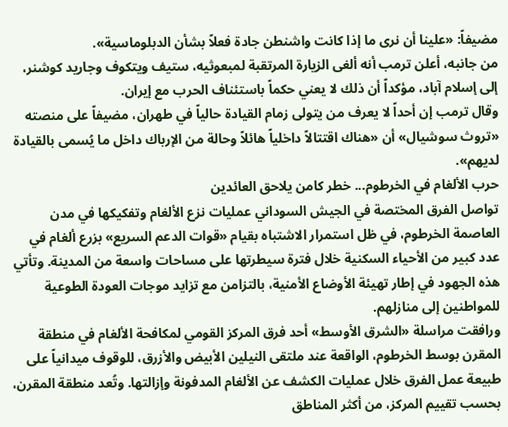مضيفاً: «علينا أن نرى ما إذا كانت واشنطن جادة فعلاً بشأن الدبلوماسية».
من جانبه، أعلن ترمب أنه ألغى الزيارة المرتقبة لمبعوثيه، ستيف ويتكوف وجاريد كوشنر، إلى إسلام آباد، مؤكداً أن ذلك لا يعني حكماً باستئناف الحرب مع إيران.
وقال ترمب إن أحداً لا يعرف من يتولى زمام القيادة حالياً في طهران، مضيفاً على منصته «تروث سوشيال» أن «هناك اقتتالاً داخلياً هائلاً وحالة من الإرباك داخل ما يُسمى بالقيادة لديهم».
حرب الألغام في الخرطوم... خطر كامن يلاحق العائدين
تواصل الفرق المختصة في الجيش السوداني عمليات نزع الألغام وتفكيكها في مدن العاصمة الخرطوم، في ظل استمرار الاشتباه بقيام «قوات الدعم السريع» بزرع ألغام في عدد كبير من الأحياء السكنية خلال فترة سيطرتها على مساحات واسعة من المدينة. وتأتي هذه الجهود في إطار تهيئة الأوضاع الأمنية، بالتزامن مع تزايد موجات العودة الطوعية للمواطنين إلى منازلهم.
ورافقت مراسلة «الشرق الأوسط» أحد فرق المركز القومي لمكافحة الألغام في منطقة المقرن بوسط الخرطوم، الواقعة عند ملتقى النيلين الأبيض والأزرق، للوقوف ميدانياً على طبيعة عمل الفرق خلال عمليات الكشف عن الألغام المدفونة وإزالتها. وتُعد منطقة المقرن، بحسب تقييم المركز، من أكثر المناطق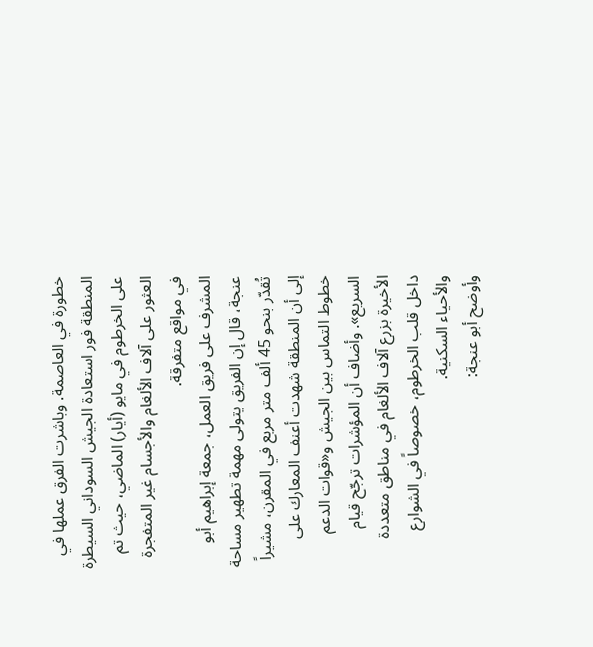خطورة في العاصمة. وباشرت الفرق عملها في المنطقة فور استعادة الجيش السوداني السيطرة على الخرطوم في مايو (أيار) الماضي، حيث تم العثور على آلاف الألغام والأجسام غير المتفجرة في مواقع متفرقة.
المشرف على فريق العمل، جمعة إبراهيم أبو عنجة، قال إن الفريق يتولى مهمة تطهير مساحة تُقدّر بنحو 45 ألف متر مربع في المقرن، مشيراً إلى أن المنطقة شهدت أعنف المعارك على خطوط التماس بين الجيش و«قوات الدعم السريع». وأضاف أن المؤشرات ترجّح قيام الأخيرة بزرع آلاف الألغام في مناطق متعددة داخل قلب الخرطوم، خصوصاً في الشوارع والأحياء السكنية.
وأوضح أبو عنجة: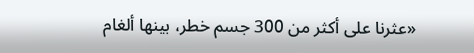«عثرنا على أكثر من 300 جسم خطر، بينها ألغام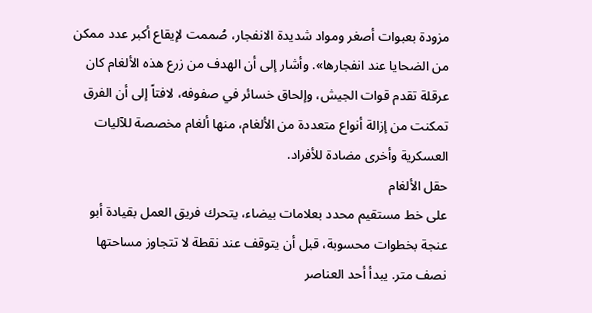مزودة بعبوات أصغر ومواد شديدة الانفجار، صُممت لإيقاع أكبر عدد ممكن من الضحايا عند انفجارها». وأشار إلى أن الهدف من زرع هذه الألغام كان عرقلة تقدم قوات الجيش، وإلحاق خسائر في صفوفه، لافتاً إلى أن الفرق تمكنت من إزالة أنواع متعددة من الألغام، منها ألغام مخصصة للآليات العسكرية وأخرى مضادة للأفراد.
حقل الألغام
على خط مستقيم محدد بعلامات بيضاء، يتحرك فريق العمل بقيادة أبو عنجة بخطوات محسوبة، قبل أن يتوقف عند نقطة لا تتجاوز مساحتها نصف متر. يبدأ أحد العناصر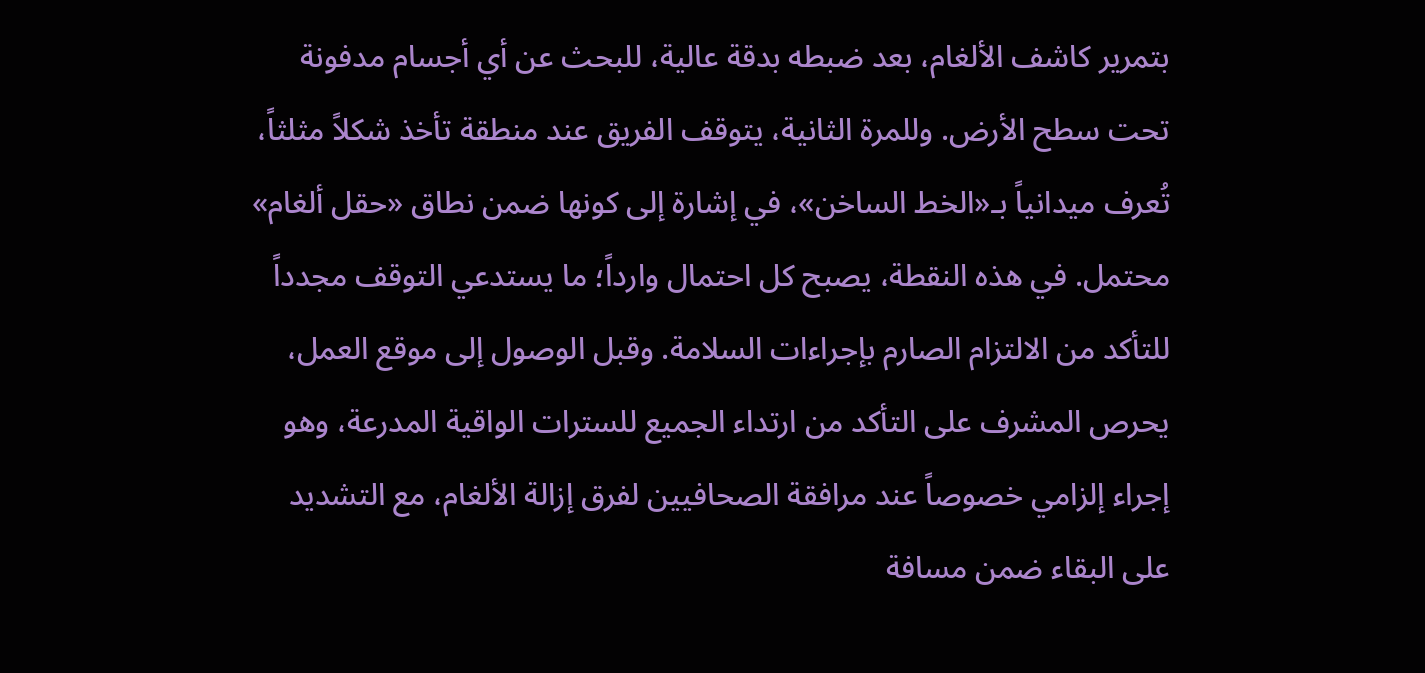بتمرير كاشف الألغام، بعد ضبطه بدقة عالية، للبحث عن أي أجسام مدفونة تحت سطح الأرض. وللمرة الثانية، يتوقف الفريق عند منطقة تأخذ شكلاً مثلثاً، تُعرف ميدانياً بـ«الخط الساخن»، في إشارة إلى كونها ضمن نطاق «حقل ألغام» محتمل. في هذه النقطة، يصبح كل احتمال وارداً؛ ما يستدعي التوقف مجدداً للتأكد من الالتزام الصارم بإجراءات السلامة. وقبل الوصول إلى موقع العمل، يحرص المشرف على التأكد من ارتداء الجميع للسترات الواقية المدرعة، وهو إجراء إلزامي خصوصاً عند مرافقة الصحافيين لفرق إزالة الألغام، مع التشديد على البقاء ضمن مسافة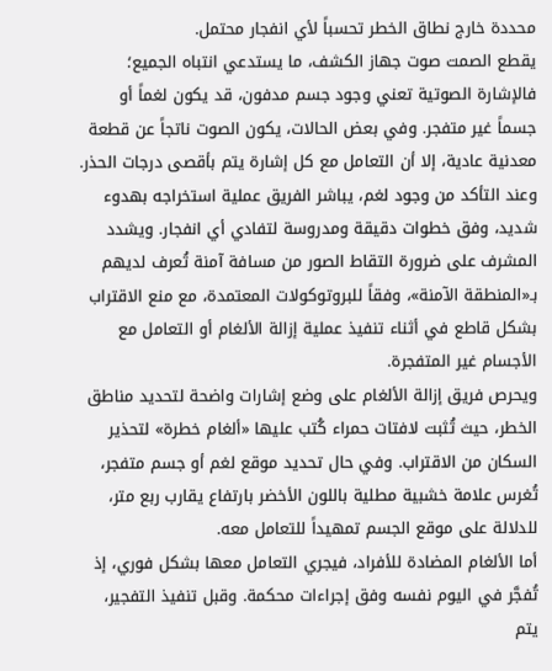محددة خارج نطاق الخطر تحسباً لأي انفجار محتمل.
يقطع الصمت صوت جهاز الكشف، ما يستدعي انتباه الجميع؛ فالإشارة الصوتية تعني وجود جسم مدفون، قد يكون لغماً أو جسماً غير متفجر. وفي بعض الحالات، يكون الصوت ناتجاً عن قطعة معدنية عادية، إلا أن التعامل مع كل إشارة يتم بأقصى درجات الحذر. وعند التأكد من وجود لغم، يباشر الفريق عملية استخراجه بهدوء شديد، وفق خطوات دقيقة ومدروسة لتفادي أي انفجار. ويشدد المشرف على ضرورة التقاط الصور من مسافة آمنة تُعرف لديهم بـ«المنطقة الآمنة»، وفقاً للبروتوكولات المعتمدة، مع منع الاقتراب بشكل قاطع في أثناء تنفيذ عملية إزالة الألغام أو التعامل مع الأجسام غير المتفجرة.
ويحرص فريق إزالة الألغام على وضع إشارات واضحة لتحديد مناطق الخطر، حيث تُثبت لافتات حمراء كُتب عليها «ألغام خطرة» لتحذير السكان من الاقتراب. وفي حال تحديد موقع لغم أو جسم متفجر، تُغرس علامة خشبية مطلية باللون الأخضر بارتفاع يقارب ربع متر، للدلالة على موقع الجسم تمهيداً للتعامل معه.
أما الألغام المضادة للأفراد، فيجري التعامل معها بشكل فوري، إذ تُفجَّر في اليوم نفسه وفق إجراءات محكمة. وقبل تنفيذ التفجير، يتم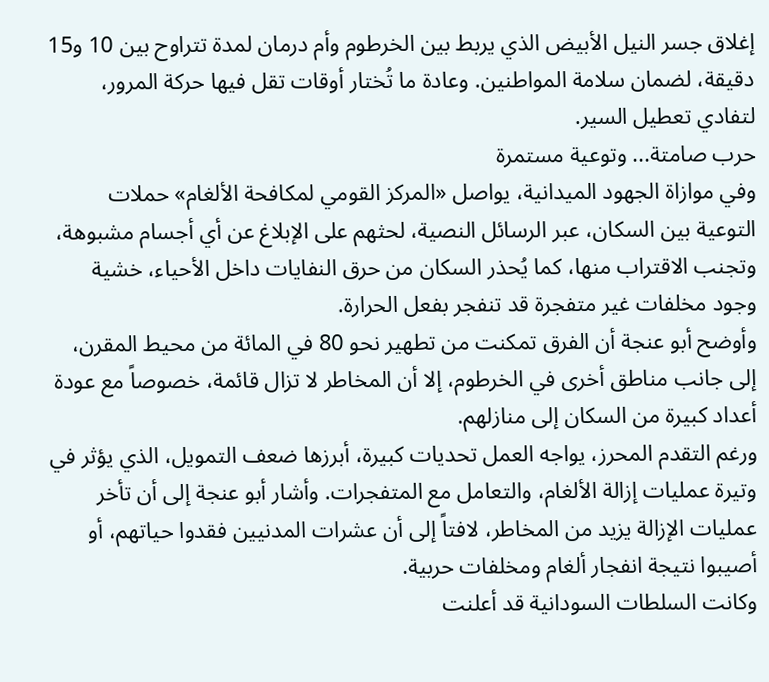إغلاق جسر النيل الأبيض الذي يربط بين الخرطوم وأم درمان لمدة تتراوح بين 10 و15 دقيقة، لضمان سلامة المواطنين. وعادة ما تُختار أوقات تقل فيها حركة المرور، لتفادي تعطيل السير.
حرب صامتة... وتوعية مستمرة
وفي موازاة الجهود الميدانية، يواصل «المركز القومي لمكافحة الألغام» حملات التوعية بين السكان، عبر الرسائل النصية، لحثهم على الإبلاغ عن أي أجسام مشبوهة، وتجنب الاقتراب منها، كما يُحذر السكان من حرق النفايات داخل الأحياء، خشية وجود مخلفات غير متفجرة قد تنفجر بفعل الحرارة.
وأوضح أبو عنجة أن الفرق تمكنت من تطهير نحو 80 في المائة من محيط المقرن، إلى جانب مناطق أخرى في الخرطوم، إلا أن المخاطر لا تزال قائمة، خصوصاً مع عودة أعداد كبيرة من السكان إلى منازلهم.
ورغم التقدم المحرز، يواجه العمل تحديات كبيرة، أبرزها ضعف التمويل، الذي يؤثر في وتيرة عمليات إزالة الألغام، والتعامل مع المتفجرات. وأشار أبو عنجة إلى أن تأخر عمليات الإزالة يزيد من المخاطر، لافتاً إلى أن عشرات المدنيين فقدوا حياتهم، أو أصيبوا نتيجة انفجار ألغام ومخلفات حربية.
وكانت السلطات السودانية قد أعلنت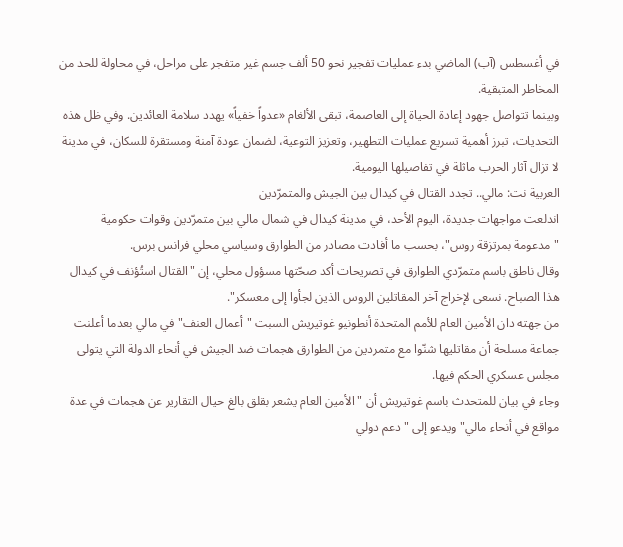في أغسطس (آب) الماضي بدء عمليات تفجير نحو 50 ألف جسم غير متفجر على مراحل، في محاولة للحد من المخاطر المتبقية.
وبينما تتواصل جهود إعادة الحياة إلى العاصمة، تبقى الألغام «عدواً خفياً» يهدد سلامة العائدين. وفي ظل هذه التحديات، تبرز أهمية تسريع عمليات التطهير، وتعزيز التوعية، لضمان عودة آمنة ومستقرة للسكان، في مدينة لا تزال آثار الحرب ماثلة في تفاصيلها اليومية.
العربية نت: مالي.. تجدد القتال في كيدال بين الجيش والمتمرّدين
اندلعت مواجهات جديدة، اليوم الأحد، في مدينة كيدال في شمال مالي بين متمرّدين وقوات حكومية "مدعومة بمرتزقة روس"، بحسب ما أفادت مصادر من الطوارق وسياسي محلي فرانس برس.
وقال ناطق باسم متمرّدي الطوارق في تصريحات أكد صحّتها مسؤول محلي، إن "القتال استُؤنف في كيدال هذا الصباح. نسعى لإخراج آخر المقاتلين الروس الذين لجأوا إلى معسكر".
من جهته دان الأمين العام للأمم المتحدة أنطونيو غوتيريش السبت "أعمال العنف" في مالي بعدما أعلنت جماعة مسلحة أن مقاتليها شنّوا مع متمردين من الطوارق هجمات ضد الجيش في أنحاء الدولة التي يتولى مجلس عسكري الحكم فيها.
وجاء في بيان للمتحدث باسم غوتيريش أن "الأمين العام يشعر بقلق بالغ حيال التقارير عن هجمات في عدة مواقع في أنحاء مالي" ويدعو إلى "دعم دولي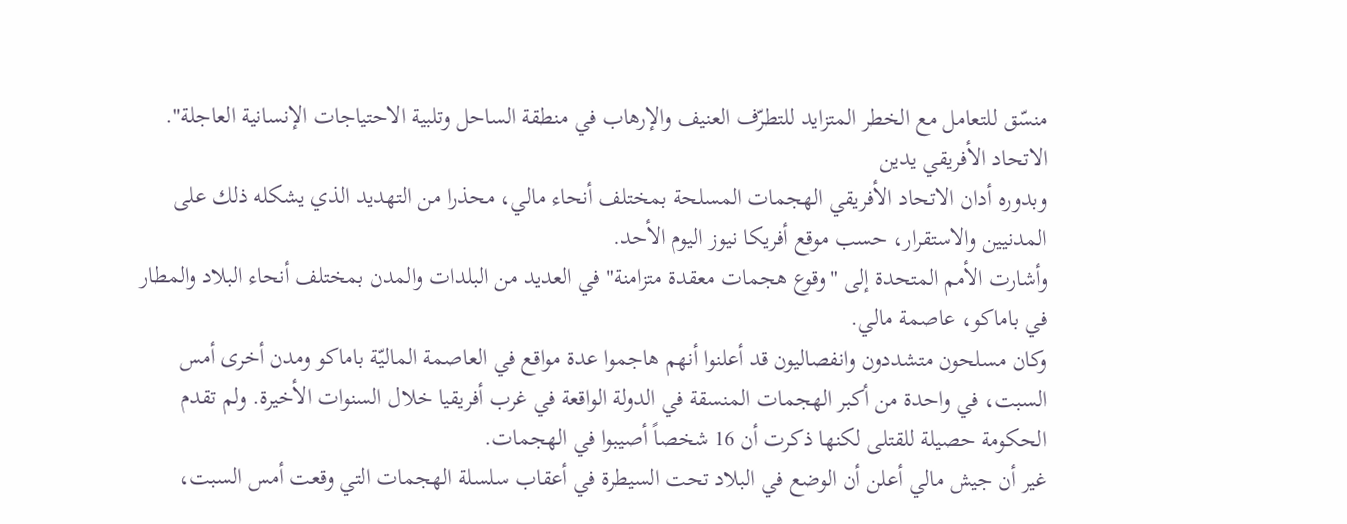منسّق للتعامل مع الخطر المتزايد للتطرّف العنيف والإرهاب في منطقة الساحل وتلبية الاحتياجات الإنسانية العاجلة".
الاتحاد الأفريقي يدين
وبدوره أدان الاتحاد الأفريقي الهجمات المسلحة بمختلف أنحاء مالي، محذرا من التهديد الذي يشكله ذلك على المدنيين والاستقرار، حسب موقع أفريكا نيوز اليوم الأحد.
وأشارت الأمم المتحدة إلى "وقوع هجمات معقدة متزامنة" في العديد من البلدات والمدن بمختلف أنحاء البلاد والمطار في باماكو، عاصمة مالي.
وكان مسلحون متشددون وانفصاليون قد أعلنوا أنهم هاجموا عدة مواقع في العاصمة الماليّة باماكو ومدن أخرى أمس السبت، في واحدة من أكبر الهجمات المنسقة في الدولة الواقعة في غرب أفريقيا خلال السنوات الأخيرة. ولم تقدم الحكومة حصيلة للقتلى لكنها ذكرت أن 16 شخصاً أصيبوا في الهجمات.
غير أن جيش مالي أعلن أن الوضع في البلاد تحت السيطرة في أعقاب سلسلة الهجمات التي وقعت أمس السبت،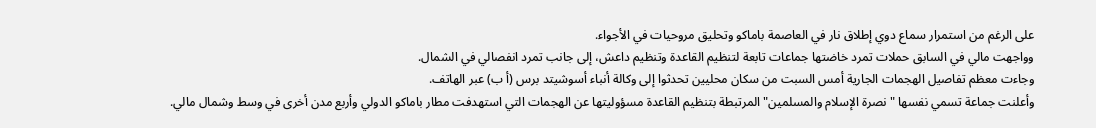على الرغم من استمرار سماع دوي إطلاق نار في العاصمة باماكو وتحليق مروحيات في الأجواء.
وواجهت مالي في السابق حملات تمرد خاضتها جماعات تابعة لتنظيم القاعدة وتنظيم داعش، إلى جانب تمرد انفصالي في الشمال.
وجاءت معظم تفاصيل الهجمات الجارية أمس السبت من سكان محليين تحدثوا إلى وكالة أنباء أسوشيتد برس (أ ب) عبر الهاتف.
وأعلنت جماعة تسمي نفسها "نصرة الإسلام والمسلمين" المرتبطة بتنظيم القاعدة مسؤوليتها عن الهجمات التي استهدفت مطار باماكو الدولي وأربع مدن أخرى في وسط وشمال مالي.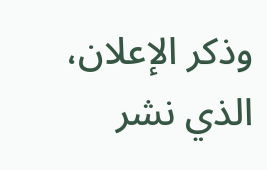وذكر الإعلان، الذي نشر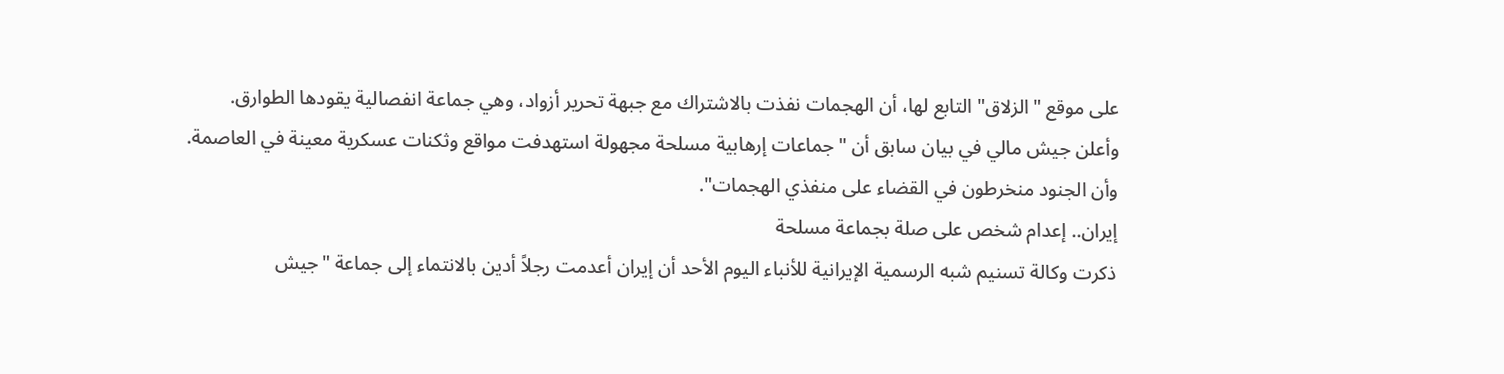على موقع "الزلاق" التابع لها، أن الهجمات نفذت بالاشتراك مع جبهة تحرير أزواد، وهي جماعة انفصالية يقودها الطوارق.
وأعلن جيش مالي في بيان سابق أن "جماعات إرهابية مسلحة مجهولة استهدفت مواقع وثكنات عسكرية معينة في العاصمة. وأن الجنود منخرطون في القضاء على منفذي الهجمات".
إيران.. إعدام شخص على صلة بجماعة مسلحة
ذكرت وكالة تسنيم شبه الرسمية الإيرانية للأنباء اليوم الأحد أن إيران أعدمت رجلاً أدين بالانتماء إلى جماعة "جيش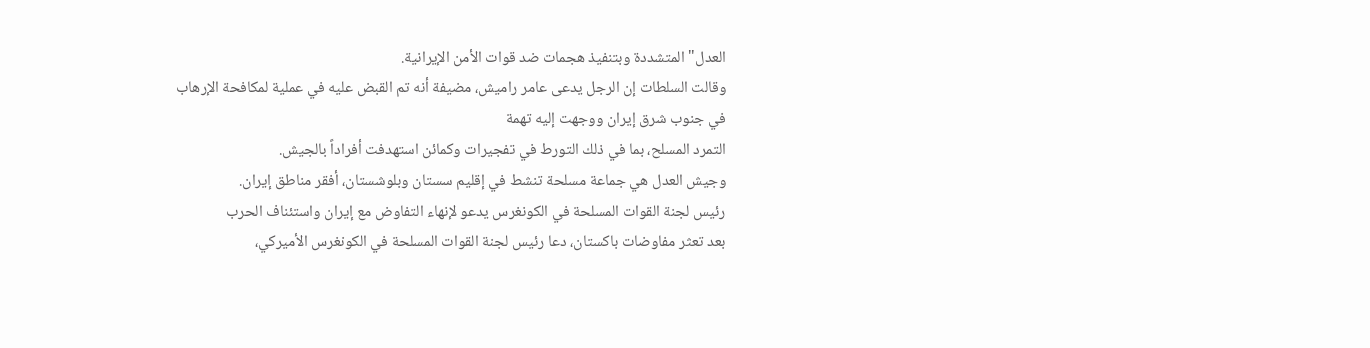العدل" المتشددة وبتنفيذ هجمات ضد قوات الأمن الإيرانية.
وقالت السلطات إن الرجل يدعى عامر راميش، مضيفة أنه تم القبض عليه في عملية لمكافحة الإرهاب في جنوب شرق إيران ووجهت إليه تهمة
التمرد المسلح، بما في ذلك التورط في تفجيرات وكمائن استهدفت أفراداً بالجيش.
وجيش العدل هي جماعة مسلحة تنشط في إقليم سستان وبلوشستان، أفقر مناطق إيران.
رئيس لجنة القوات المسلحة في الكونغرس يدعو لإنهاء التفاوض مع إيران واستئناف الحرب
بعد تعثر مفاوضات باكستان، دعا رئيس لجنة القوات المسلحة في الكونغرس الأميركي،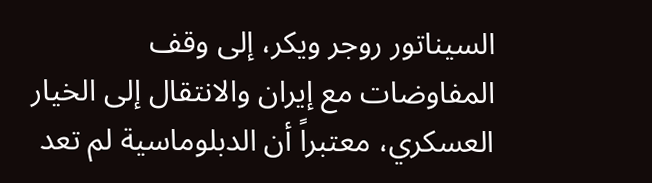السيناتور روجر ويكر، إلى وقف المفاوضات مع إيران والانتقال إلى الخيار العسكري، معتبراً أن الدبلوماسية لم تعد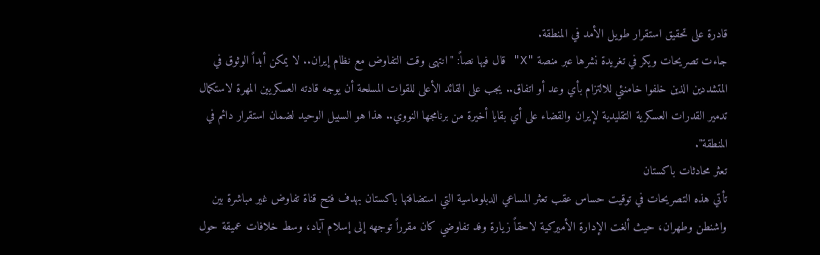قادرة على تحقيق استقرار طويل الأمد في المنطقة.
جاءت تصريحات ويكر في تغريدة نشرها عبر منصة "X" قال فيها نصاً: "انتهى وقت التفاوض مع نظام إيران.. لا يمكن أبداً الوثوق في المتشددين الذين خلفوا خامنئي للالتزام بأي وعد أو اتفاق.. يجب على القائد الأعلى للقوات المسلحة أن يوجه قادته العسكريين المهرة لاستكمال تدمير القدرات العسكرية التقليدية لإيران والقضاء على أي بقايا أخيرة من برنامجها النووي.. هذا هو السبيل الوحيد لضمان استقرار دائم في المنطقة".
تعثر محادثات باكستان
تأتي هذه التصريحات في توقيت حساس عقب تعثر المساعي الدبلوماسية التي استضافتها باكستان بهدف فتح قناة تفاوض غير مباشرة بين واشنطن وطهران، حيث ألغت الإدارة الأميركية لاحقاً زيارة وفد تفاوضي كان مقرراً توجهه إلى إسلام آباد، وسط خلافات عميقة حول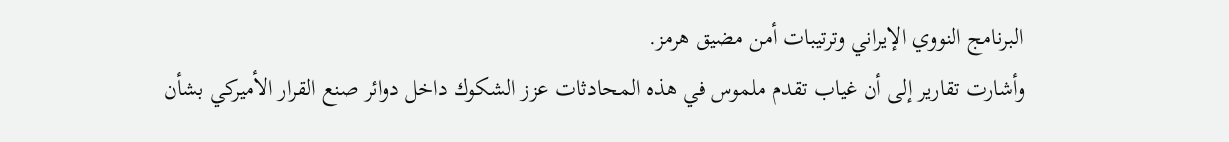البرنامج النووي الإيراني وترتيبات أمن مضيق هرمز.
وأشارت تقارير إلى أن غياب تقدم ملموس في هذه المحادثات عزز الشكوك داخل دوائر صنع القرار الأميركي بشأن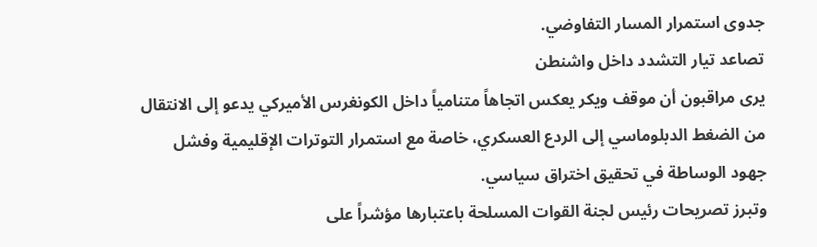جدوى استمرار المسار التفاوضي.
تصاعد تيار التشدد داخل واشنطن
يرى مراقبون أن موقف ويكر يعكس اتجاهاً متنامياً داخل الكونغرس الأميركي يدعو إلى الانتقال من الضغط الدبلوماسي إلى الردع العسكري، خاصة مع استمرار التوترات الإقليمية وفشل جهود الوساطة في تحقيق اختراق سياسي.
وتبرز تصريحات رئيس لجنة القوات المسلحة باعتبارها مؤشراً على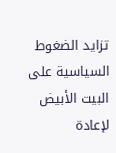تزايد الضغوط السياسية على البيت الأبيض لإعادة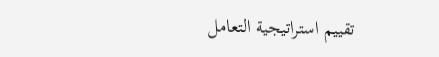تقييم استراتيجية التعامل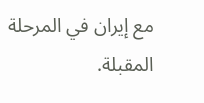مع إيران في المرحلة المقبلة.